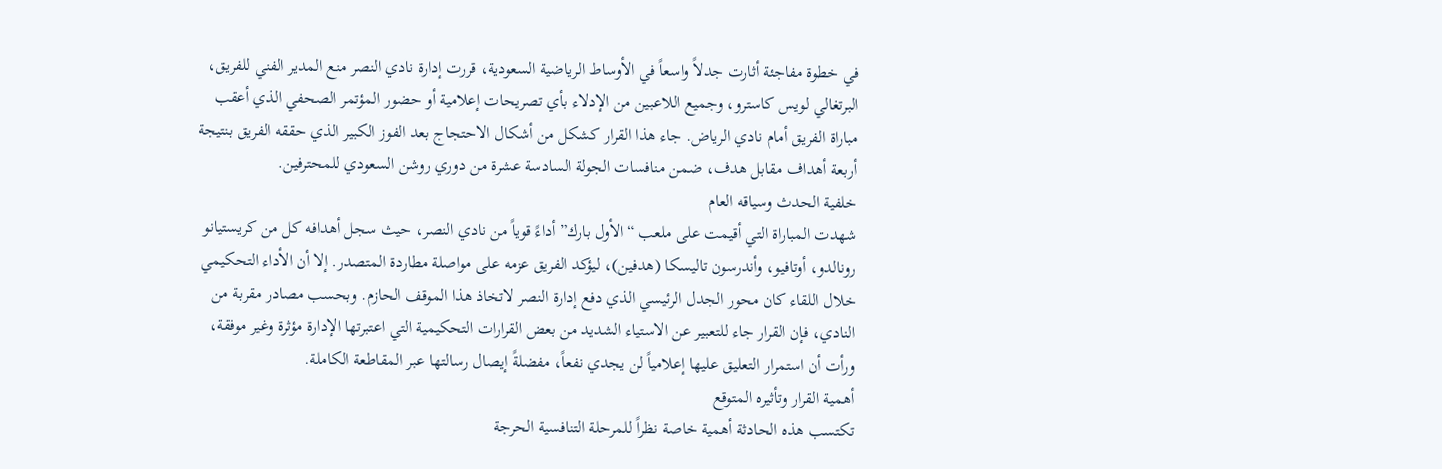في خطوة مفاجئة أثارت جدلاً واسعاً في الأوساط الرياضية السعودية، قررت إدارة نادي النصر منع المدير الفني للفريق، البرتغالي لويس كاسترو، وجميع اللاعبين من الإدلاء بأي تصريحات إعلامية أو حضور المؤتمر الصحفي الذي أعقب مباراة الفريق أمام نادي الرياض. جاء هذا القرار كشكل من أشكال الاحتجاج بعد الفوز الكبير الذي حققه الفريق بنتيجة أربعة أهداف مقابل هدف، ضمن منافسات الجولة السادسة عشرة من دوري روشن السعودي للمحترفين.
خلفية الحدث وسياقه العام
شهدت المباراة التي أقيمت على ملعب “الأول بارك” أداءً قوياً من نادي النصر، حيث سجل أهدافه كل من كريستيانو رونالدو، أوتافيو، وأندرسون تاليسكا (هدفين)، ليؤكد الفريق عزمه على مواصلة مطاردة المتصدر. إلا أن الأداء التحكيمي خلال اللقاء كان محور الجدل الرئيسي الذي دفع إدارة النصر لاتخاذ هذا الموقف الحازم. وبحسب مصادر مقربة من النادي، فإن القرار جاء للتعبير عن الاستياء الشديد من بعض القرارات التحكيمية التي اعتبرتها الإدارة مؤثرة وغير موفقة، ورأت أن استمرار التعليق عليها إعلامياً لن يجدي نفعاً، مفضلةً إيصال رسالتها عبر المقاطعة الكاملة.
أهمية القرار وتأثيره المتوقع
تكتسب هذه الحادثة أهمية خاصة نظراً للمرحلة التنافسية الحرجة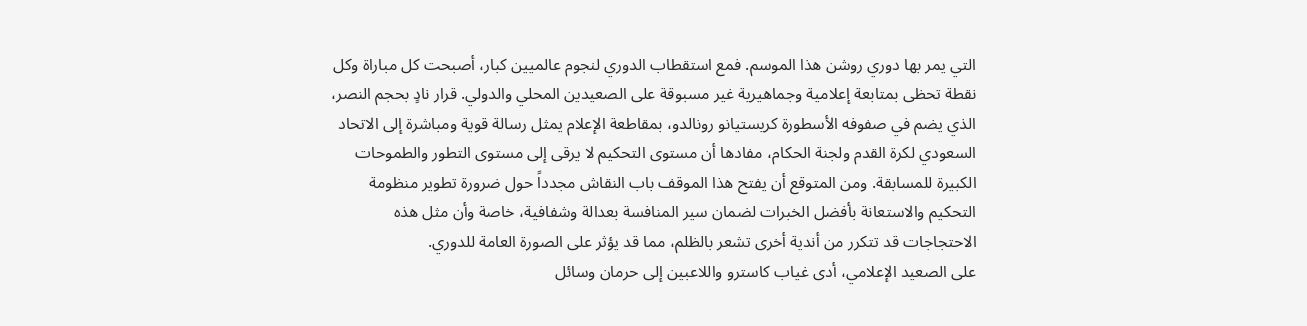التي يمر بها دوري روشن هذا الموسم. فمع استقطاب الدوري لنجوم عالميين كبار، أصبحت كل مباراة وكل نقطة تحظى بمتابعة إعلامية وجماهيرية غير مسبوقة على الصعيدين المحلي والدولي. قرار نادٍ بحجم النصر، الذي يضم في صفوفه الأسطورة كريستيانو رونالدو، بمقاطعة الإعلام يمثل رسالة قوية ومباشرة إلى الاتحاد السعودي لكرة القدم ولجنة الحكام، مفادها أن مستوى التحكيم لا يرقى إلى مستوى التطور والطموحات الكبيرة للمسابقة. ومن المتوقع أن يفتح هذا الموقف باب النقاش مجدداً حول ضرورة تطوير منظومة التحكيم والاستعانة بأفضل الخبرات لضمان سير المنافسة بعدالة وشفافية، خاصة وأن مثل هذه الاحتجاجات قد تتكرر من أندية أخرى تشعر بالظلم، مما قد يؤثر على الصورة العامة للدوري.
على الصعيد الإعلامي، أدى غياب كاسترو واللاعبين إلى حرمان وسائل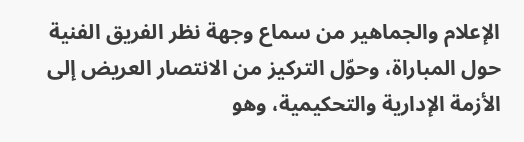الإعلام والجماهير من سماع وجهة نظر الفريق الفنية حول المباراة، وحوّل التركيز من الانتصار العريض إلى الأزمة الإدارية والتحكيمية، وهو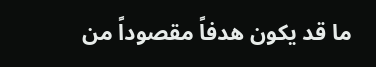ما قد يكون هدفاً مقصوداً من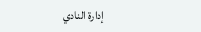إدارة النادي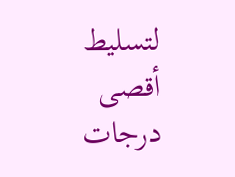لتسليط أقصى درجات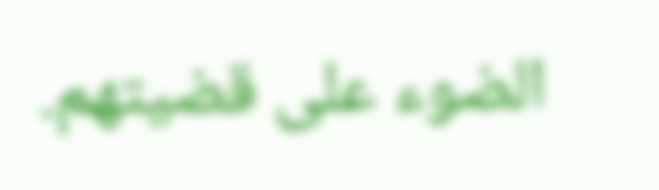الضوء على قضيتهم.